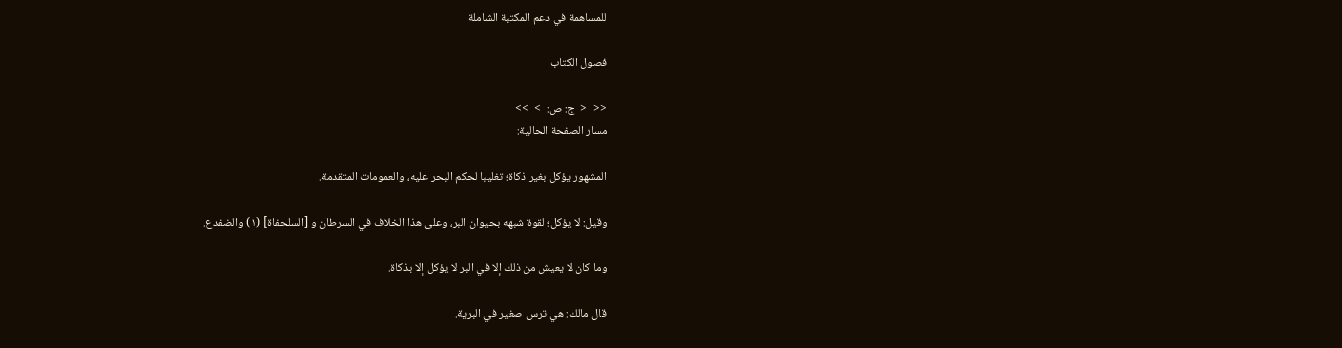للمساهمة في دعم المكتبة الشاملة

فصول الكتاب

<<  <  ج: ص:  >  >>
مسار الصفحة الحالية:

المشهور يؤكل بغير ذكاة؛ تغليبا لحكم البحر عليه، والعمومات المتقدمة.

وقيل: لا يؤكل؛ لقوة شبهه بحيوان البر، وعلى هذا الخلاف في السرطان و [السلحفاة] (١) والضفدع.

وما كان لا يعيش من ذلك إلا في البر لا يؤكل إلا بذكاة.

قال مالك: هي ترس صغير في البرية.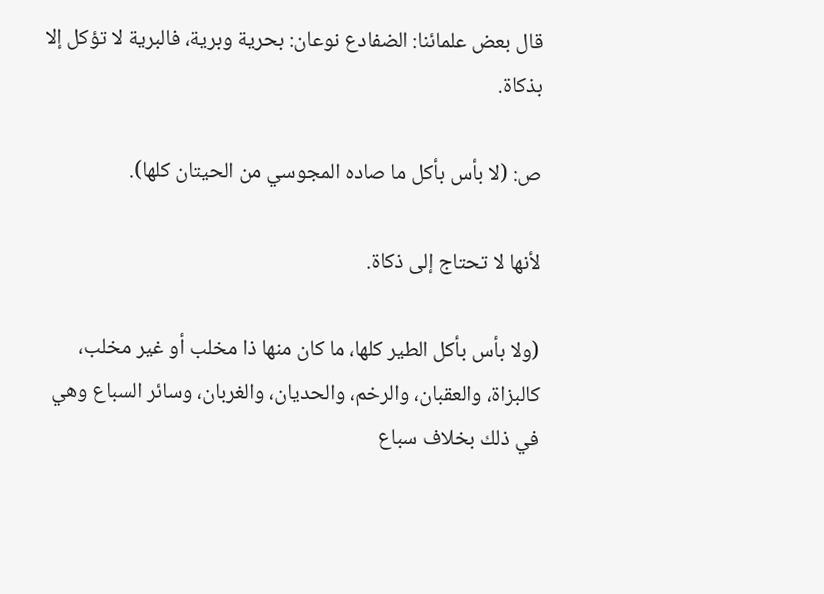قال بعض علمائنا: الضفادع نوعان: بحرية وبرية، فالبرية لا تؤكل إلا بذكاة.

ص: (لا بأس بأكل ما صاده المجوسي من الحيتان كلها).

لأنها لا تحتاج إلى ذكاة.

(ولا بأس بأكل الطير كلها، ما كان منها ذا مخلب أو غير مخلب، كالبزاة، والعقبان، والرخم، والحديان، والغربان، وسائر السباع وهي في ذلك بخلاف سباع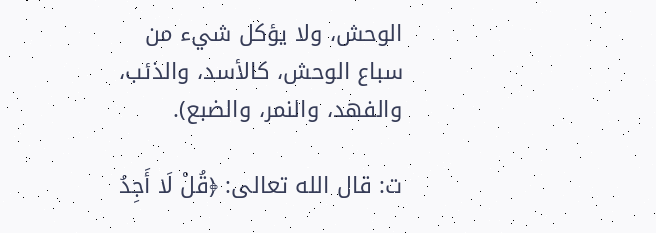الوحش، ولا يؤكل شيء من سباع الوحش، كالأسد، والذئب، والفهد، والنمر، والضبع).

ت: قال الله تعالى: ﴿قُلْ لَا أَجِدُ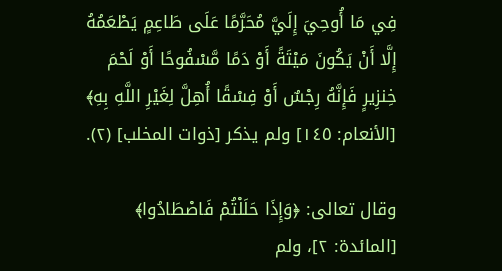فِي مَا أُوحِيَ إِلَيَّ مُحَرَّمًا عَلَى طَاعِمٍ يَطْعَمُهُ إِلَّا أَنْ يَكُونَ مَيْتَةً أَوْ دَمًا مَّسْفُوحًا أَوْ لَحْمَ خِنزِيرٍ فَإِنَّهُ رِجْسٌ أَوْ فِسْقًا أُهِلَّ لِغَيْرِ اللَّهِ بِهِ﴾ [الأنعام: ١٤٥] ولم يذكر [ذوات المخلب] (٢).

وقال تعالى: ﴿وَإِذَا حَلَلْتُمْ فَاصْطَادُوا﴾ [المائدة: ٢]، ولم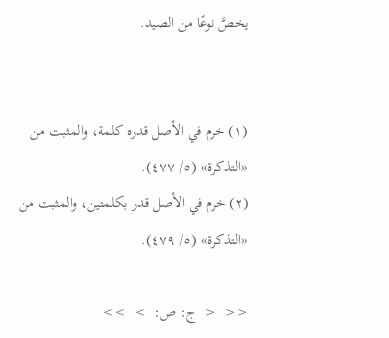يخصَّ نوعًا من الصيد.


(١) خرم في الأصل قدره كلمة، والمثبت من «التذكرة» (٥/ ٤٧٧).
(٢) خرم في الأصل قدر بكلمتين، والمثبت من «التذكرة» (٥/ ٤٧٩).

<<  <  ج: ص:  >  >>